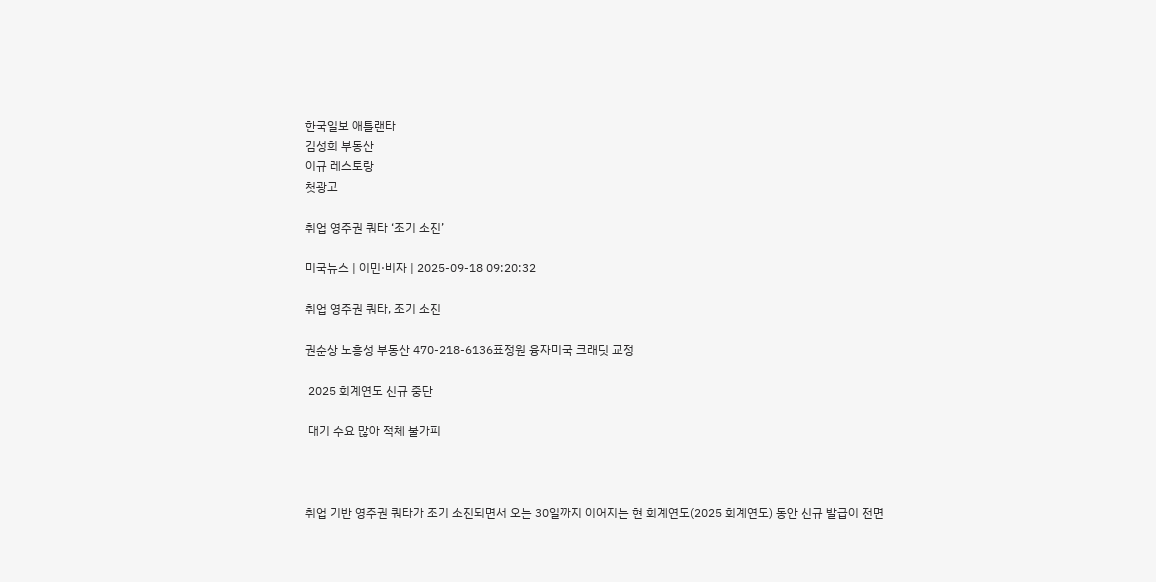한국일보 애틀랜타
김성희 부동산
이규 레스토랑
첫광고

취업 영주권 쿼타 ‘조기 소진’

미국뉴스 | 이민·비자 | 2025-09-18 09:20:32

취업 영주권 쿼타, 조기 소진

권순상 노흥성 부동산 470-218-6136표정원 융자미국 크래딧 교정

 2025 회계연도 신규 중단

 대기 수요 많아 적체 불가피



취업 기반 영주권 쿼타가 조기 소진되면서 오는 30일까지 이어지는 현 회계연도(2025 회계연도) 동안 신규 발급이 전면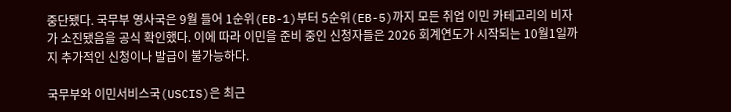중단됐다. 국무부 영사국은 9월 들어 1순위(EB-1)부터 5순위(EB-5)까지 모든 취업 이민 카테고리의 비자가 소진됐음을 공식 확인했다. 이에 따라 이민을 준비 중인 신청자들은 2026 회계연도가 시작되는 10월1일까지 추가적인 신청이나 발급이 불가능하다.

국무부와 이민서비스국(USCIS)은 최근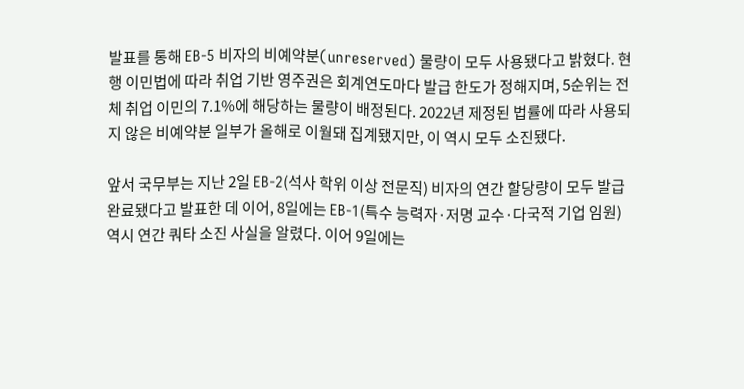발표를 통해 EB-5 비자의 비예약분(unreserved) 물량이 모두 사용됐다고 밝혔다. 현행 이민법에 따라 취업 기반 영주권은 회계연도마다 발급 한도가 정해지며, 5순위는 전체 취업 이민의 7.1%에 해당하는 물량이 배정된다. 2022년 제정된 법률에 따라 사용되지 않은 비예약분 일부가 올해로 이월돼 집계됐지만, 이 역시 모두 소진됐다.

앞서 국무부는 지난 2일 EB-2(석사 학위 이상 전문직) 비자의 연간 할당량이 모두 발급 완료됐다고 발표한 데 이어, 8일에는 EB-1(특수 능력자·저명 교수·다국적 기업 임원) 역시 연간 쿼타 소진 사실을 알렸다. 이어 9일에는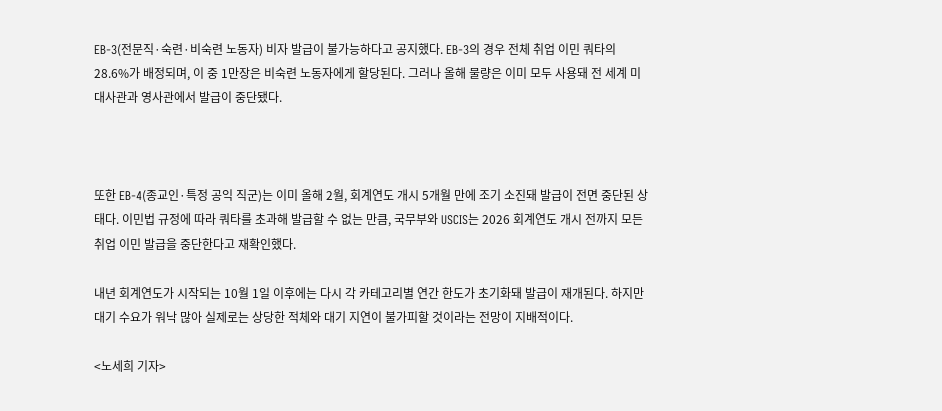EB-3(전문직·숙련·비숙련 노동자) 비자 발급이 불가능하다고 공지했다. EB-3의 경우 전체 취업 이민 쿼타의 28.6%가 배정되며, 이 중 1만장은 비숙련 노동자에게 할당된다. 그러나 올해 물량은 이미 모두 사용돼 전 세계 미 대사관과 영사관에서 발급이 중단됐다.



또한 EB-4(종교인·특정 공익 직군)는 이미 올해 2월, 회계연도 개시 5개월 만에 조기 소진돼 발급이 전면 중단된 상태다. 이민법 규정에 따라 쿼타를 초과해 발급할 수 없는 만큼, 국무부와 USCIS는 2026 회계연도 개시 전까지 모든 취업 이민 발급을 중단한다고 재확인했다.

내년 회계연도가 시작되는 10월 1일 이후에는 다시 각 카테고리별 연간 한도가 초기화돼 발급이 재개된다. 하지만 대기 수요가 워낙 많아 실제로는 상당한 적체와 대기 지연이 불가피할 것이라는 전망이 지배적이다.

<노세희 기자>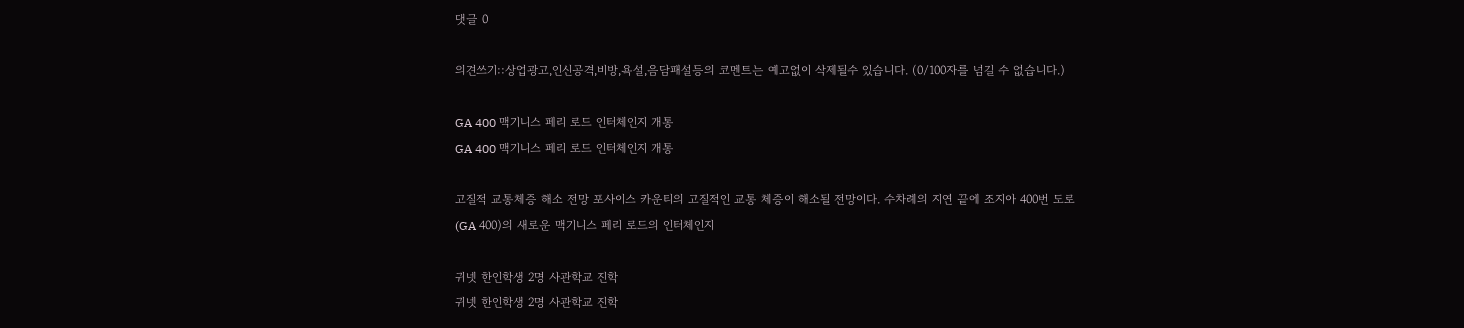댓글 0

의견쓰기::상업광고,인신공격,비방,욕설,음담패설등의 코멘트는 예고없이 삭제될수 있습니다. (0/100자를 넘길 수 없습니다.)

GA 400 맥기니스 페리 로드 인터체인지 개통
GA 400 맥기니스 페리 로드 인터체인지 개통

고질적 교통체증 해소 전망 포사이스 카운티의 고질적인 교통 체증이 해소될 전망이다. 수차례의 지연 끝에 조지아 400번 도로(GA 400)의 새로운 맥기니스 페리 로드의 인터체인지

귀넷 한인학생 2명 사관학교 진학
귀넷 한인학생 2명 사관학교 진학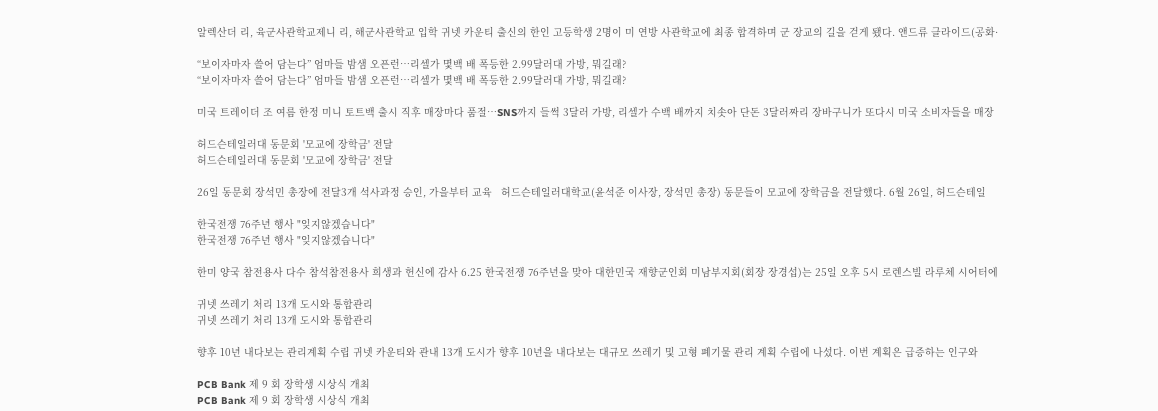알렉산더 리, 육군사관학교제니 리, 해군사관학교 입학 귀넷 카운티 출신의 한인 고등학생 2명이 미 연방 사관학교에 최종 합격하며 군 장교의 길을 걷게 됐다. 앤드류 클라이드(공화·

“보이자마자 쓸어 담는다” 엄마들 밤샘 오픈런…리셀가 몇백 배 폭등한 2.99달러대 가방, 뭐길래?
“보이자마자 쓸어 담는다” 엄마들 밤샘 오픈런…리셀가 몇백 배 폭등한 2.99달러대 가방, 뭐길래?

미국 트레이더 조 여름 한정 미니 토트백 출시 직후 매장마다 품절…SNS까지 들썩 3달러 가방, 리셀가 수백 배까지 치솟아 단돈 3달러짜리 장바구니가 또다시 미국 소비자들을 매장

허드슨테일러대 동문회 '모교에 장학금' 전달
허드슨테일러대 동문회 '모교에 장학금' 전달

26일 동문회 장석민 총장에 전달3개 석사과정 승인, 가을부터 교육   허드슨테일러대학교(윤석준 이사장, 장석민 총장) 동문들이 모교에 장학금을 전달했다. 6월 26일, 허드슨테일

한국전쟁 76주년 행사 "잊지않겠습니다"
한국전쟁 76주년 행사 "잊지않겠습니다"

한미 양국 참전용사 다수 참석참전용사 희생과 헌신에 감사 6.25 한국전쟁 76주년을 맞아 대한민국 재향군인회 미남부지회(회장 장경섭)는 25일 오후 5시 로렌스빌 라루체 시어터에

귀넷 쓰레기 처리 13개 도시와 통합관리
귀넷 쓰레기 처리 13개 도시와 통합관리

향후 10년 내다보는 관리계획 수립 귀넷 카운티와 관내 13개 도시가 향후 10년을 내다보는 대규모 쓰레기 및 고형 폐기물 관리 계획 수립에 나섰다. 이번 계획은 급증하는 인구와

PCB Bank 제 9 회 장학생 시상식 개최
PCB Bank 제 9 회 장학생 시상식 개최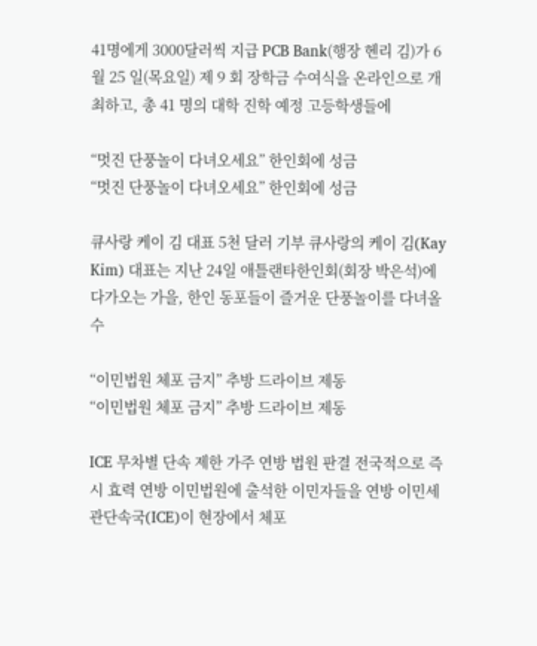41명에게 3000달러씩 지급 PCB Bank(행장 헨리 김)가 6 월 25 일(목요일) 제 9 회 장학금 수여식을 온라인으로 개최하고, 총 41 명의 대학 진학 예정 고등학생들에

“멋진 단풍놀이 다녀오세요” 한인회에 성금
“멋진 단풍놀이 다녀오세요” 한인회에 성금

큐사랑 케이 김 대표 5천 달러 기부 큐사랑의 케이 김(Kay Kim) 대표는 지난 24일 애틀랜타한인회(회장 박은석)에 다가오는 가을, 한인 동포들이 즐거운 단풍놀이를 다녀올 수

“이민법원 체포 금지” 추방 드라이브 제동
“이민법원 체포 금지” 추방 드라이브 제동

ICE 무차별 단속 제한 가주 연방 법원 판결 전국적으로 즉시 효력 연방 이민법원에 출석한 이민자들을 연방 이민세관단속국(ICE)이 현장에서 체포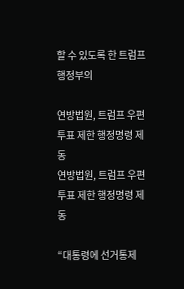할 수 있도록 한 트럼프 행정부의

연방법원, 트럼프 우편투표 제한 행정명령 제동
연방법원, 트럼프 우편투표 제한 행정명령 제동

“대통령에 선거통제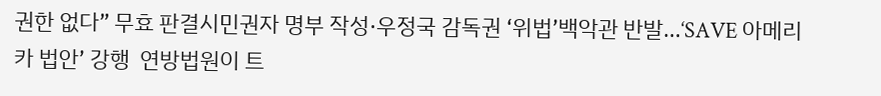권한 없다” 무효 판결시민권자 명부 작성·우정국 감독권 ‘위법’백악관 반발…‘SAVE 아메리카 법안’ 강행  연방법원이 트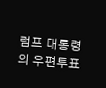럼프 대통령의 우편투표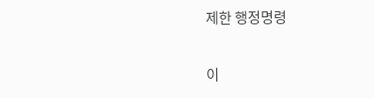제한 행정명령

이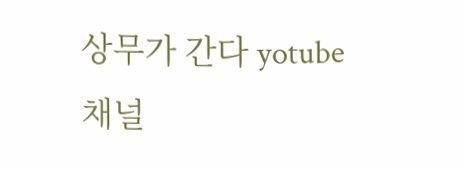상무가 간다 yotube 채널